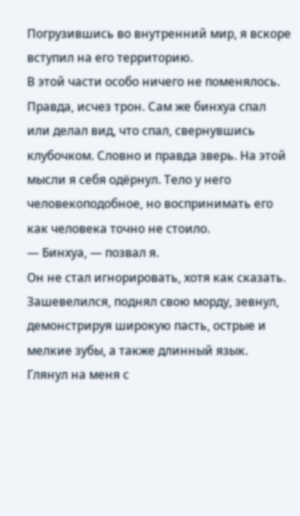Погрузившись во внутренний мир, я вскоре вступил на его территорию.
В этой части особо ничего не поменялось. Правда, исчез трон. Сам же бинхуа спал или делал вид, что спал, свернувшись клубочком. Словно и правда зверь. На этой мысли я себя одёрнул. Тело у него человекоподобное, но воспринимать его как человека точно не стоило.
— Бинхуа, — позвал я.
Он не стал игнорировать, хотя как сказать. Зашевелился, поднял свою морду, зевнул, демонстрируя широкую пасть, острые и мелкие зубы, а также длинный язык. Глянул на меня с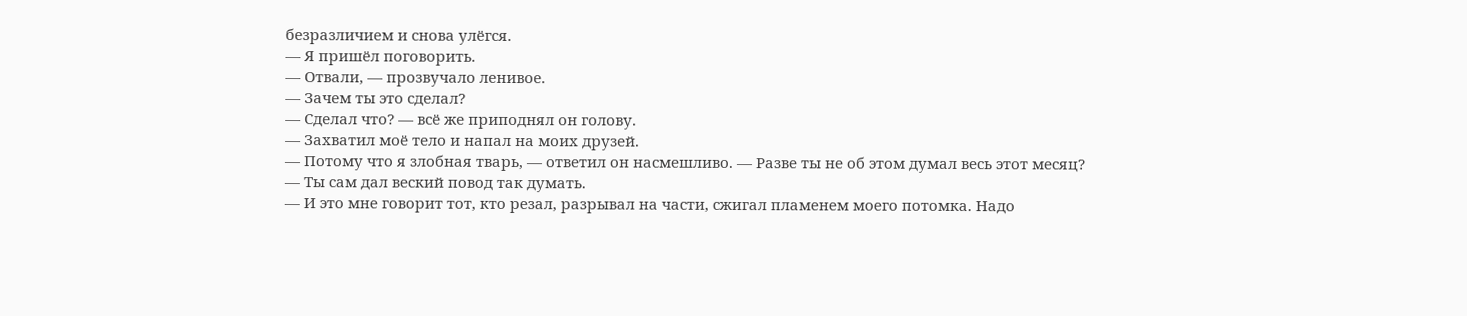безразличием и снова улёгся.
— Я пришёл поговорить.
— Отвали, — прозвучало ленивое.
— Зачем ты это сделал?
— Сделал что? — всё же приподнял он голову.
— Захватил моё тело и напал на моих друзей.
— Потому что я злобная тварь, — ответил он насмешливо. — Разве ты не об этом думал весь этот месяц?
— Ты сам дал веский повод так думать.
— И это мне говорит тот, кто резал, разрывал на части, сжигал пламенем моего потомка. Надо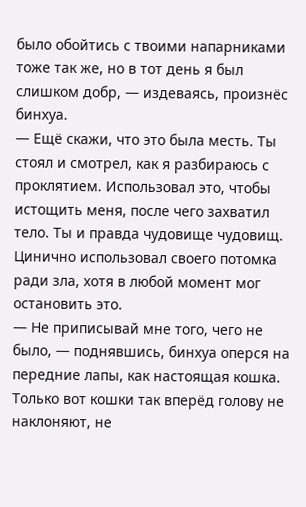было обойтись с твоими напарниками тоже так же, но в тот день я был слишком добр, — издеваясь, произнёс бинхуа.
— Ещё скажи, что это была месть. Ты стоял и смотрел, как я разбираюсь с проклятием. Использовал это, чтобы истощить меня, после чего захватил тело. Ты и правда чудовище чудовищ. Цинично использовал своего потомка ради зла, хотя в любой момент мог остановить это.
— Не приписывай мне того, чего не было, — поднявшись, бинхуа оперся на передние лапы, как настоящая кошка.
Только вот кошки так вперёд голову не наклоняют, не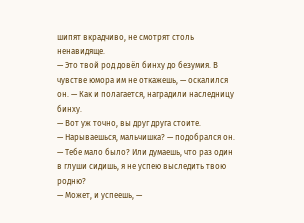шипят вкрадчиво, не смотрят столь ненавидяще.
— Это твой род довёл бинху до безумия. В чувстве юмора им не откажешь, — оскалился он. — Как и полагается, наградили наследницу бинху.
— Вот уж точно, вы друг друга стоите.
— Нарываешься, мальчишка? — подобрался он. — Тебе мало было? Или думаешь, что раз один в глуши сидишь, я не успею выследить твою родню?
— Может, и успеешь, —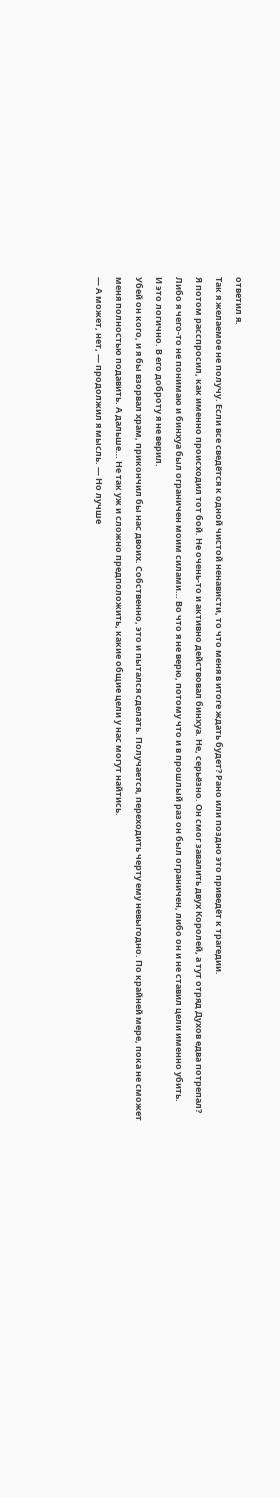ответил я.
Так я желаемое не получу. Если все сведётся к одной чистой ненависти, то что меня в итоге ждать будет? Рано или поздно это приведёт к трагедии.
Я потом расспросил, как именно происходил тот бой. Не очень-то и активно действовал бинхуа. Не, серьёзно. Он смог завалить двух Королей, а тут отряд Духов едва потрепал? Либо я чего-то не понимаю и бинхуа был ограничен моим силами… Во что я не верю, потому что и в прошлый раз он был ограничен, либо он и не ставил цели именно убить.
И это логично. В его доброту я не верил.
Убей он кого, и я бы взорвал храм, прикончил бы нас двоих. Собственно, это и пытался сделать. Получается, переходить черту ему невыгодно. По крайней мере, пока не сможет меня полностью подавить. А дальше… Не так уж и сложно предположить, какие общие цели у нас могут найтись.
— А может, нет, — продолжил я мысль. — Но лучше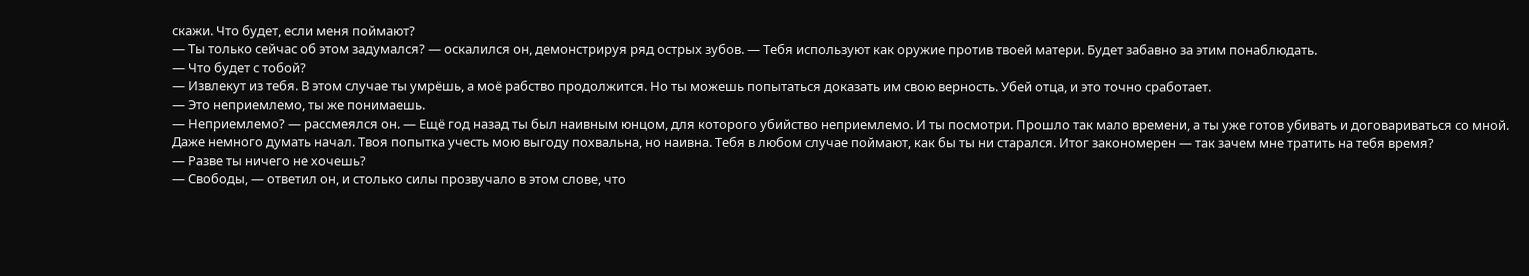скажи. Что будет, если меня поймают?
— Ты только сейчас об этом задумался? — оскалился он, демонстрируя ряд острых зубов. — Тебя используют как оружие против твоей матери. Будет забавно за этим понаблюдать.
— Что будет с тобой?
— Извлекут из тебя. В этом случае ты умрёшь, а моё рабство продолжится. Но ты можешь попытаться доказать им свою верность. Убей отца, и это точно сработает.
— Это неприемлемо, ты же понимаешь.
— Неприемлемо? — рассмеялся он. — Ещё год назад ты был наивным юнцом, для которого убийство неприемлемо. И ты посмотри. Прошло так мало времени, а ты уже готов убивать и договариваться со мной. Даже немного думать начал. Твоя попытка учесть мою выгоду похвальна, но наивна. Тебя в любом случае поймают, как бы ты ни старался. Итог закономерен — так зачем мне тратить на тебя время?
— Разве ты ничего не хочешь?
— Свободы, — ответил он, и столько силы прозвучало в этом слове, что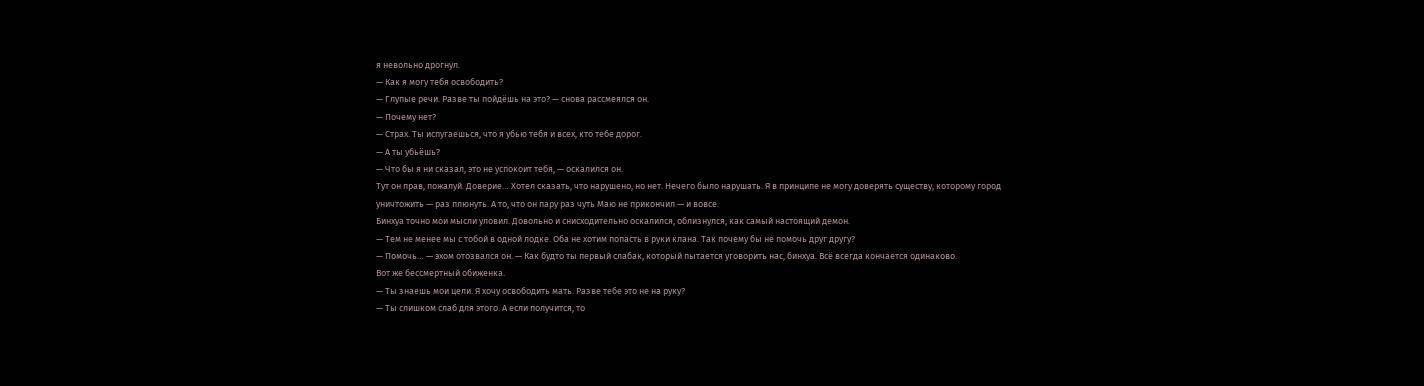я невольно дрогнул.
— Как я могу тебя освободить?
— Глупые речи. Разве ты пойдёшь на это? — снова рассмеялся он.
— Почему нет?
— Страх. Ты испугаешься, что я убью тебя и всех, кто тебе дорог.
— А ты убьёшь?
— Что бы я ни сказал, это не успокоит тебя, — оскалился он.
Тут он прав, пожалуй. Доверие… Хотел сказать, что нарушено, но нет. Нечего было нарушать. Я в принципе не могу доверять существу, которому город уничтожить — раз плюнуть. А то, что он пару раз чуть Маю не прикончил — и вовсе.
Бинхуа точно мои мысли уловил. Довольно и снисходительно оскалился, облизнулся, как самый настоящий демон.
— Тем не менее мы с тобой в одной лодке. Оба не хотим попасть в руки клана. Так почему бы не помочь друг другу?
— Помочь… — эхом отозвался он. — Как будто ты первый слабак, который пытается уговорить нас, бинхуа. Всё всегда кончается одинаково.
Вот же бессмертный обиженка.
— Ты знаешь мои цели. Я хочу освободить мать. Разве тебе это не на руку?
— Ты слишком слаб для этого. А если получится, то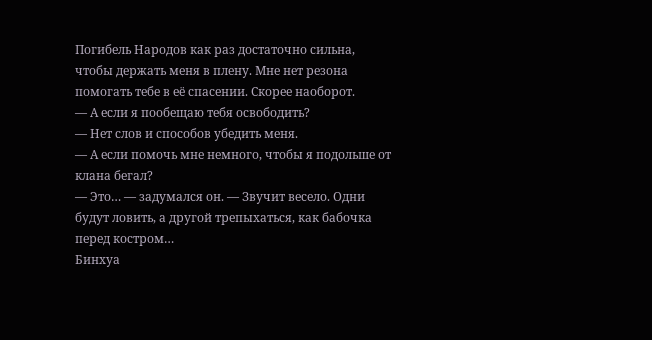Погибель Народов как раз достаточно сильна, чтобы держать меня в плену. Мне нет резона помогать тебе в её спасении. Скорее наоборот.
— А если я пообещаю тебя освободить?
— Нет слов и способов убедить меня.
— А если помочь мне немного, чтобы я подольше от клана бегал?
— Это… — задумался он. — Звучит весело. Одни будут ловить, а другой трепыхаться, как бабочка перед костром…
Бинхуа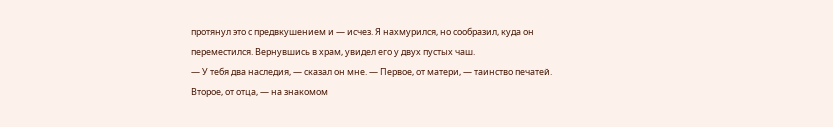протянул это с предвкушением и — исчез. Я нахмурился, но сообразил, куда он переместился. Вернувшись в храм, увидел его у двух пустых чаш.
— У тебя два наследия, — сказал он мне. — Первое, от матери, — таинство печатей. Второе, от отца, — на знакомом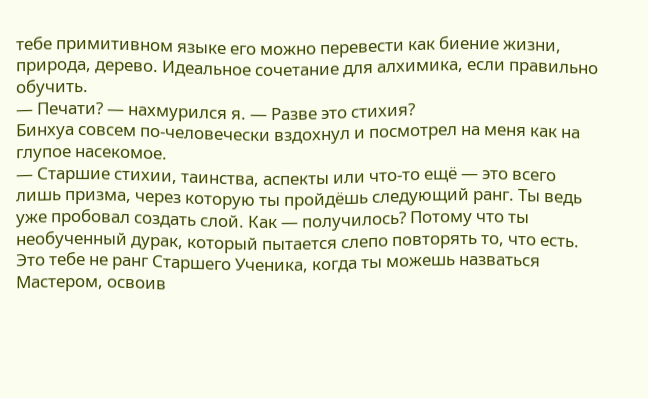тебе примитивном языке его можно перевести как биение жизни, природа, дерево. Идеальное сочетание для алхимика, если правильно обучить.
— Печати? — нахмурился я. — Разве это стихия?
Бинхуа совсем по-человечески вздохнул и посмотрел на меня как на глупое насекомое.
— Старшие стихии, таинства, аспекты или что-то ещё — это всего лишь призма, через которую ты пройдёшь следующий ранг. Ты ведь уже пробовал создать слой. Как — получилось? Потому что ты необученный дурак, который пытается слепо повторять то, что есть. Это тебе не ранг Старшего Ученика, когда ты можешь назваться Мастером, освоив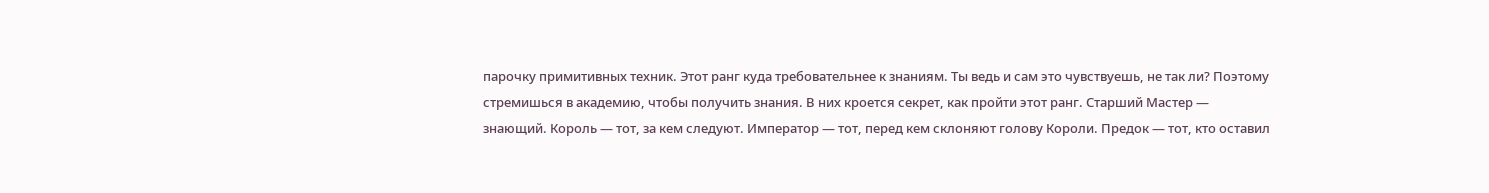парочку примитивных техник. Этот ранг куда требовательнее к знаниям. Ты ведь и сам это чувствуешь, не так ли? Поэтому стремишься в академию, чтобы получить знания. В них кроется секрет, как пройти этот ранг. Старший Мастер — знающий. Король — тот, за кем следуют. Император — тот, перед кем склоняют голову Короли. Предок — тот, кто оставил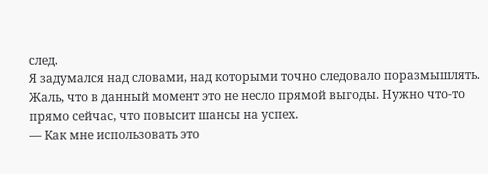след.
Я задумался над словами, над которыми точно следовало поразмышлять. Жаль, что в данный момент это не несло прямой выгоды. Нужно что-то прямо сейчас, что повысит шансы на успех.
— Как мне использовать это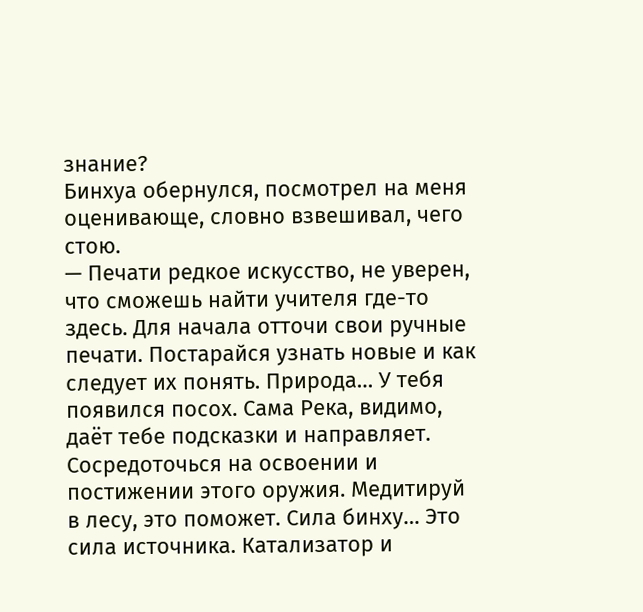знание?
Бинхуа обернулся, посмотрел на меня оценивающе, словно взвешивал, чего стою.
— Печати редкое искусство, не уверен, что сможешь найти учителя где-то здесь. Для начала отточи свои ручные печати. Постарайся узнать новые и как следует их понять. Природа… У тебя появился посох. Сама Река, видимо, даёт тебе подсказки и направляет. Сосредоточься на освоении и постижении этого оружия. Медитируй в лесу, это поможет. Сила бинху… Это сила источника. Катализатор и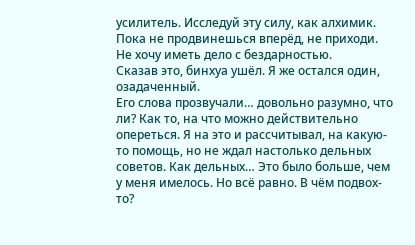усилитель. Исследуй эту силу, как алхимик. Пока не продвинешься вперёд, не приходи. Не хочу иметь дело с бездарностью.
Сказав это, бинхуа ушёл. Я же остался один, озадаченный.
Его слова прозвучали… довольно разумно, что ли? Как то, на что можно действительно опереться. Я на это и рассчитывал, на какую-то помощь, но не ждал настолько дельных советов. Как дельных… Это было больше, чем у меня имелось. Но всё равно. В чём подвох-то?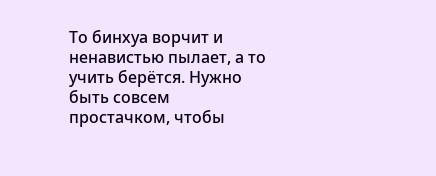То бинхуа ворчит и ненавистью пылает, а то учить берётся. Нужно быть совсем простачком, чтобы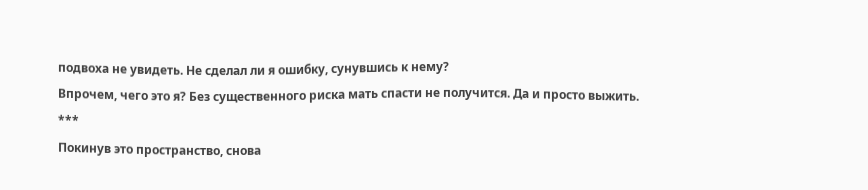подвоха не увидеть. Не сделал ли я ошибку, сунувшись к нему?
Впрочем, чего это я? Без существенного риска мать спасти не получится. Да и просто выжить.
***
Покинув это пространство, снова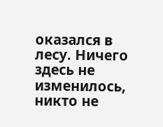оказался в лесу. Ничего здесь не изменилось, никто не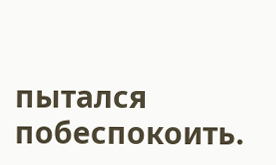пытался побеспокоить.